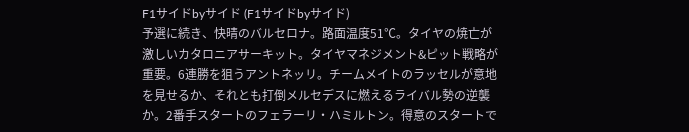F1サイドbyサイド (F1サイドbyサイド)
予選に続き、快晴のバルセロナ。路面温度51℃。タイヤの焼亡が激しいカタロニアサーキット。タイヤマネジメント&ピット戦略が重要。6連勝を狙うアントネッリ。チームメイトのラッセルが意地を見せるか、それとも打倒メルセデスに燃えるライバル勢の逆襲か。2番手スタートのフェラーリ・ハミルトン。得意のスタートで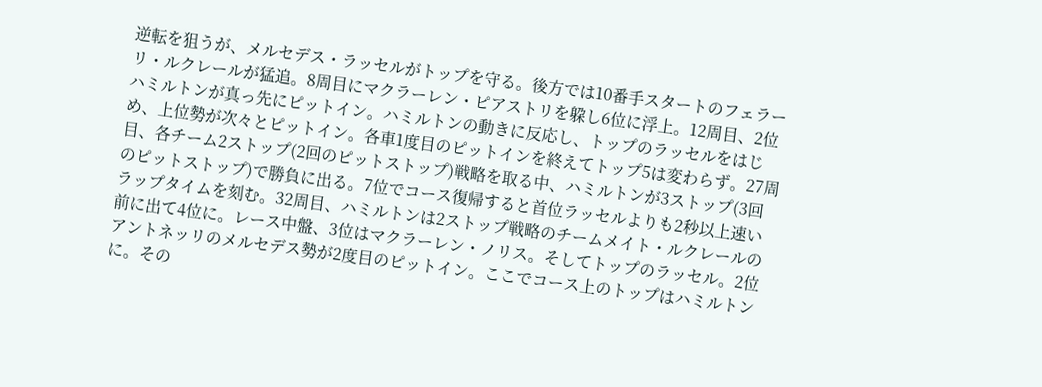逆転を狙うが、メルセデス・ラッセルがトップを守る。後方では10番手スタートのフェラーリ・ルクレールが猛追。8周目にマクラーレン・ピアストリを躱し6位に浮上。12周目、2位ハミルトンが真っ先にピットイン。ハミルトンの動きに反応し、トップのラッセルをはじめ、上位勢が次々とピットイン。各車1度目のピットインを終えてトップ5は変わらず。27周目、各チーム2ストップ(2回のピットストップ)戦略を取る中、ハミルトンが3ストップ(3回のピットストップ)で勝負に出る。7位でコース復帰すると首位ラッセルよりも2秒以上速いラップタイムを刻む。32周目、ハミルトンは2ストップ戦略のチームメイト・ルクレールの前に出て4位に。レース中盤、3位はマクラーレン・ノリス。そしてトップのラッセル。2位アントネッリのメルセデス勢が2度目のピットイン。ここでコース上のトップはハミルトンに。その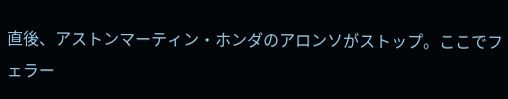直後、アストンマーティン・ホンダのアロンソがストップ。ここでフェラー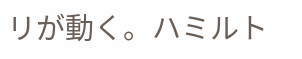リが動く。ハミルト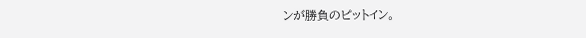ンが勝負のピットイン。